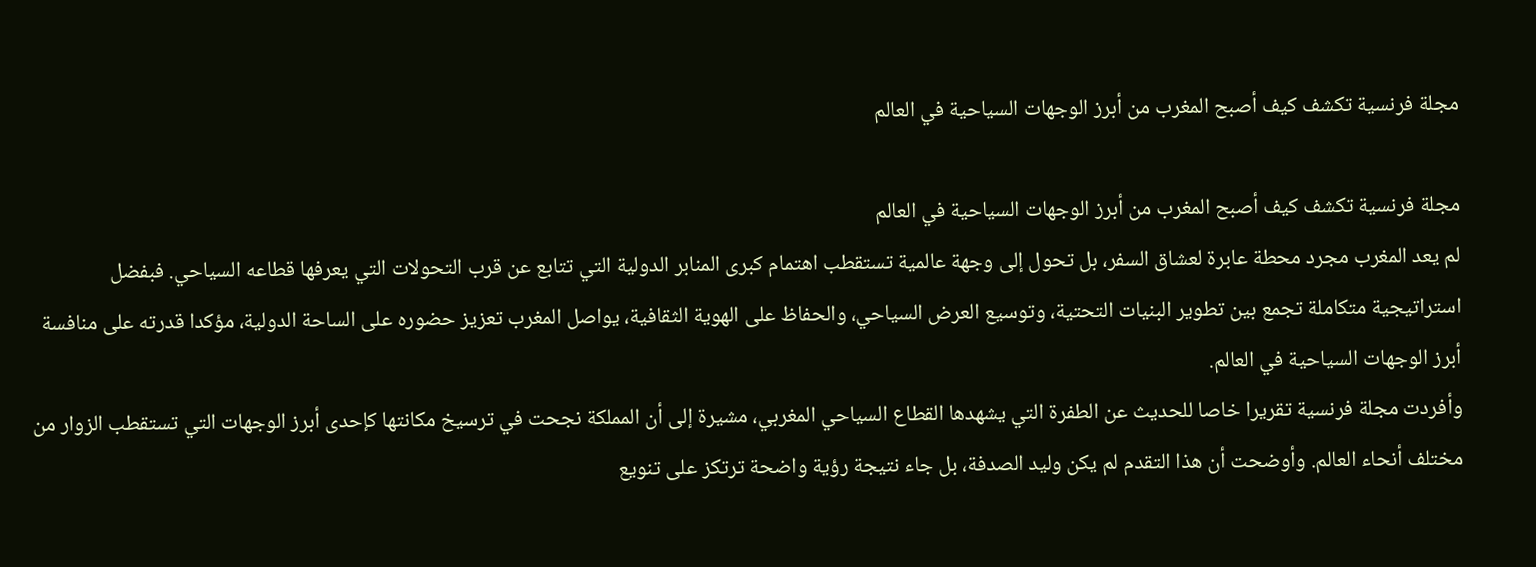مجلة فرنسية تكشف كيف أصبح المغرب من أبرز الوجهات السياحية في العالم

مجلة فرنسية تكشف كيف أصبح المغرب من أبرز الوجهات السياحية في العالم
لم يعد المغرب مجرد محطة عابرة لعشاق السفر، بل تحول إلى وجهة عالمية تستقطب اهتمام كبرى المنابر الدولية التي تتابع عن قرب التحولات التي يعرفها قطاعه السياحي. فبفضل استراتيجية متكاملة تجمع بين تطوير البنيات التحتية، وتوسيع العرض السياحي، والحفاظ على الهوية الثقافية، يواصل المغرب تعزيز حضوره على الساحة الدولية، مؤكدا قدرته على منافسة أبرز الوجهات السياحية في العالم.
وأفردت مجلة فرنسية تقريرا خاصا للحديث عن الطفرة التي يشهدها القطاع السياحي المغربي، مشيرة إلى أن المملكة نجحت في ترسيخ مكانتها كإحدى أبرز الوجهات التي تستقطب الزوار من مختلف أنحاء العالم. وأوضحت أن هذا التقدم لم يكن وليد الصدفة، بل جاء نتيجة رؤية واضحة ترتكز على تنويع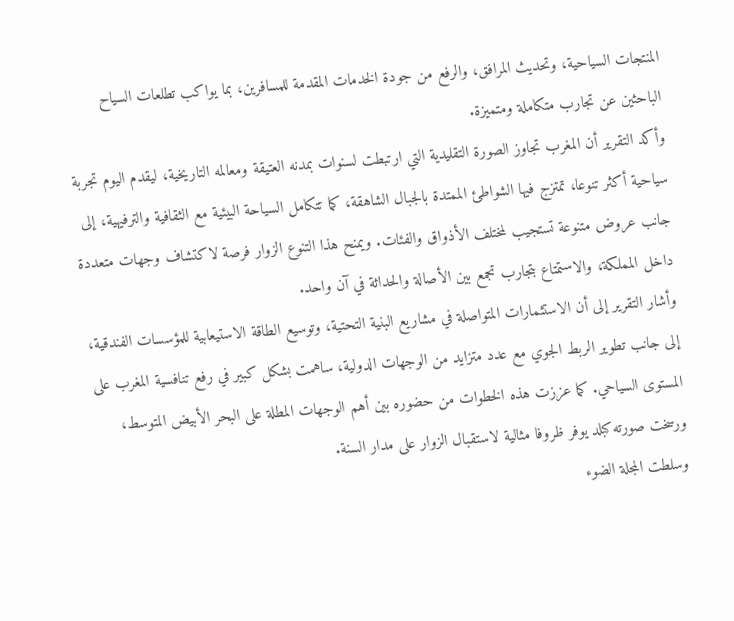المنتجات السياحية، وتحديث المرافق، والرفع من جودة الخدمات المقدمة للمسافرين، بما يواكب تطلعات السياح الباحثين عن تجارب متكاملة ومتميزة.
وأكد التقرير أن المغرب تجاوز الصورة التقليدية التي ارتبطت لسنوات بمدنه العتيقة ومعالمه التاريخية، ليقدم اليوم تجربة سياحية أكثر تنوعا، تمتزج فيها الشواطئ الممتدة بالجبال الشاهقة، كما تتكامل السياحة البيئية مع الثقافية والترفيهية، إلى جانب عروض متنوعة تستجيب لمختلف الأذواق والفئات. ويمنح هذا التنوع الزوار فرصة لاكتشاف وجهات متعددة داخل المملكة، والاستمتاع بتجارب تجمع بين الأصالة والحداثة في آن واحد.
وأشار التقرير إلى أن الاستثمارات المتواصلة في مشاريع البنية التحتية، وتوسيع الطاقة الاستيعابية للمؤسسات الفندقية، إلى جانب تطوير الربط الجوي مع عدد متزايد من الوجهات الدولية، ساهمت بشكل كبير في رفع تنافسية المغرب على المستوى السياحي. كما عززت هذه الخطوات من حضوره بين أهم الوجهات المطلة على البحر الأبيض المتوسط، ورسخت صورته كبلد يوفر ظروفا مثالية لاستقبال الزوار على مدار السنة.
وسلطت المجلة الضوء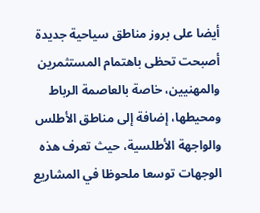أيضا على بروز مناطق سياحية جديدة أصبحت تحظى باهتمام المستثمرين والمهنيين، خاصة بالعاصمة الرباط ومحيطها، إضافة إلى مناطق الأطلس والواجهة الأطلسية، حيث تعرف هذه الوجهات توسعا ملحوظا في المشاريع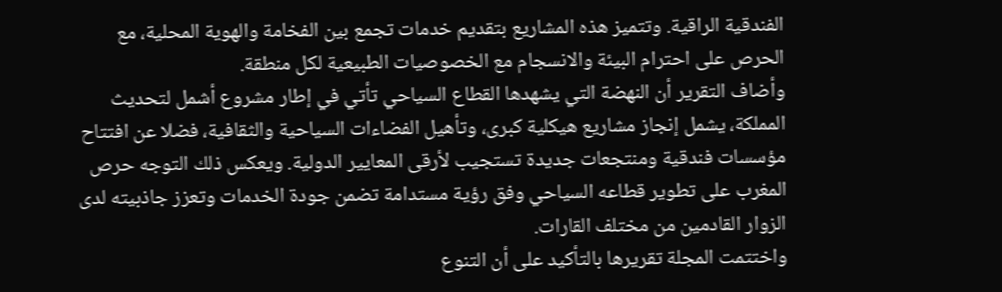الفندقية الراقية. وتتميز هذه المشاريع بتقديم خدمات تجمع بين الفخامة والهوية المحلية، مع الحرص على احترام البيئة والانسجام مع الخصوصيات الطبيعية لكل منطقة.
وأضاف التقرير أن النهضة التي يشهدها القطاع السياحي تأتي في إطار مشروع أشمل لتحديث المملكة، يشمل إنجاز مشاريع هيكلية كبرى، وتأهيل الفضاءات السياحية والثقافية، فضلا عن افتتاح مؤسسات فندقية ومنتجعات جديدة تستجيب لأرقى المعايير الدولية. ويعكس ذلك التوجه حرص المغرب على تطوير قطاعه السياحي وفق رؤية مستدامة تضمن جودة الخدمات وتعزز جاذبيته لدى الزوار القادمين من مختلف القارات.
واختتمت المجلة تقريرها بالتأكيد على أن التنوع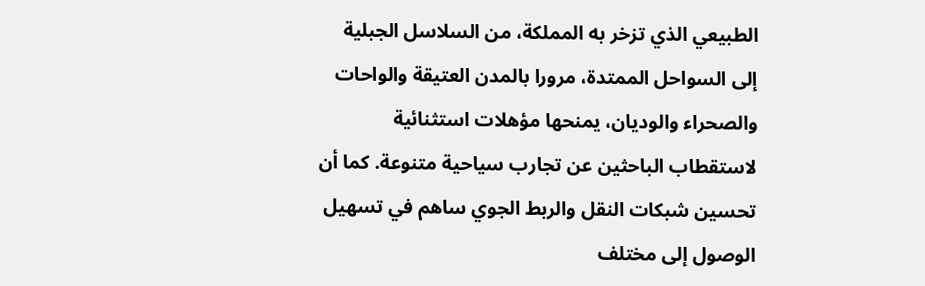الطبيعي الذي تزخر به المملكة، من السلاسل الجبلية إلى السواحل الممتدة، مرورا بالمدن العتيقة والواحات والصحراء والوديان، يمنحها مؤهلات استثنائية لاستقطاب الباحثين عن تجارب سياحية متنوعة. كما أن تحسين شبكات النقل والربط الجوي ساهم في تسهيل الوصول إلى مختلف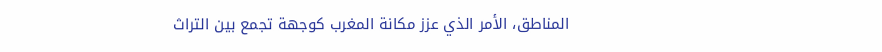المناطق، الأمر الذي عزز مكانة المغرب كوجهة تجمع بين التراث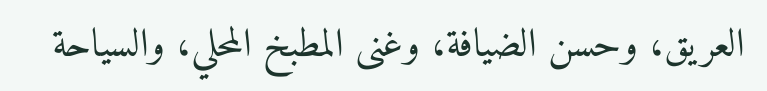العريق، وحسن الضيافة، وغنى المطبخ المحلي، والسياحة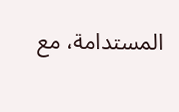المستدامة، مع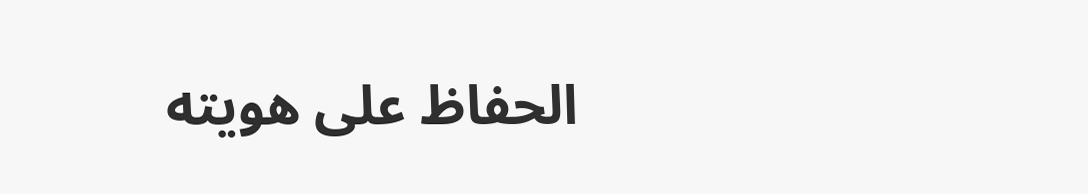الحفاظ على هويته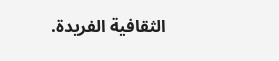الثقافية الفريدة.